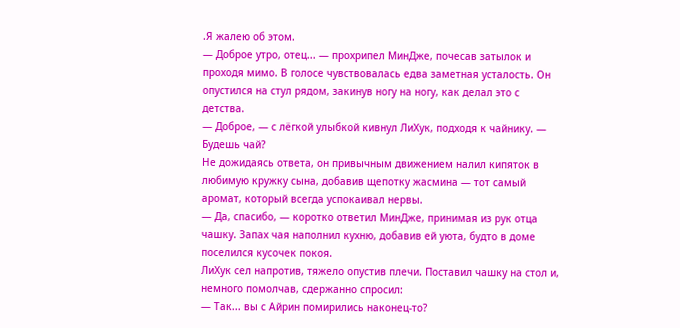.Я жалею об этом.
— Доброе утро, отец... — прохрипел МинДже, почесав затылок и проходя мимо. В голосе чувствовалась едва заметная усталость. Он опустился на стул рядом, закинув ногу на ногу, как делал это с детства.
— Доброе, — с лёгкой улыбкой кивнул ЛиХук, подходя к чайнику. — Будешь чай?
Не дожидаясь ответа, он привычным движением налил кипяток в любимую кружку сына, добавив щепотку жасмина — тот самый аромат, который всегда успокаивал нервы.
— Да, спасибо, — коротко ответил МинДже, принимая из рук отца чашку. Запах чая наполнил кухню, добавив ей уюта, будто в доме поселился кусочек покоя.
ЛиХук сел напротив, тяжело опустив плечи. Поставил чашку на стол и, немного помолчав, сдержанно спросил:
— Так... вы с Айрин помирились наконец-то?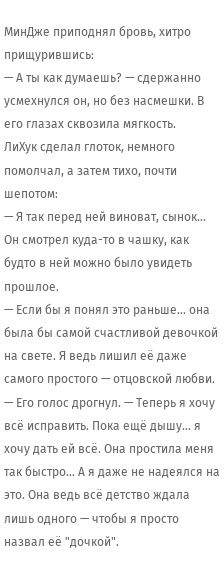МинДже приподнял бровь, хитро прищурившись:
— А ты как думаешь? — сдержанно усмехнулся он, но без насмешки. В его глазах сквозила мягкость.
ЛиХук сделал глоток, немного помолчал, а затем тихо, почти шепотом:
— Я так перед ней виноват, сынок...
Он смотрел куда-то в чашку, как будто в ней можно было увидеть прошлое.
— Если бы я понял это раньше... она была бы самой счастливой девочкой на свете. Я ведь лишил её даже самого простого — отцовской любви. — Его голос дрогнул. — Теперь я хочу всё исправить. Пока ещё дышу... я хочу дать ей всё. Она простила меня так быстро... А я даже не надеялся на это. Она ведь всё детство ждала лишь одного — чтобы я просто назвал её "дочкой".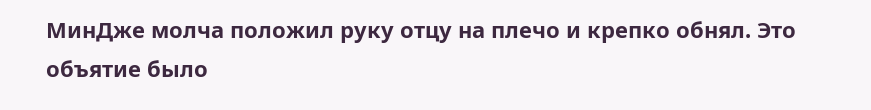МинДже молча положил руку отцу на плечо и крепко обнял. Это объятие было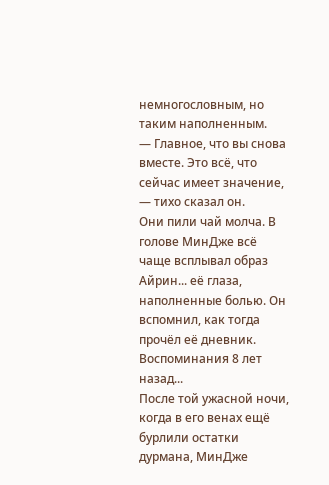немногословным, но таким наполненным.
— Главное, что вы снова вместе. Это всё, что сейчас имеет значение, — тихо сказал он.
Они пили чай молча. В голове МинДже всё чаще всплывал образ Айрин... её глаза, наполненные болью. Он вспомнил, как тогда прочёл её дневник.
Воспоминания 8 лет назад...
После той ужасной ночи, когда в его венах ещё бурлили остатки дурмана, МинДже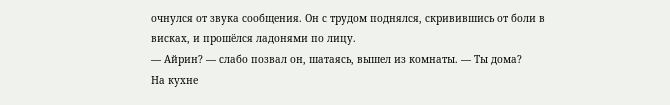очнулся от звука сообщения. Он с трудом поднялся, скривившись от боли в висках, и прошёлся ладонями по лицу.
— Айрин? — слабо позвал он, шатаясь, вышел из комнаты. — Ты дома?
На кухне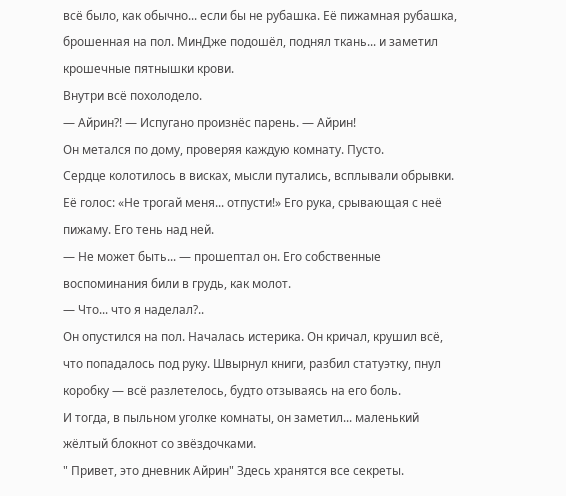всё было, как обычно... если бы не рубашка. Её пижамная рубашка, брошенная на пол. МинДже подошёл, поднял ткань... и заметил крошечные пятнышки крови.
Внутри всё похолодело.
— Айрин?! — Испугано произнёс парень. — Айрин!
Он метался по дому, проверяя каждую комнату. Пусто.
Сердце колотилось в висках, мысли путались, всплывали обрывки. Её голос: «Не трогай меня... отпусти!» Его рука, срывающая с неё пижаму. Его тень над ней.
— Не может быть... — прошептал он. Его собственные воспоминания били в грудь, как молот.
— Что... что я наделал?..
Он опустился на пол. Началась истерика. Он кричал, крушил всё, что попадалось под руку. Швырнул книги, разбил статуэтку, пнул коробку — всё разлетелось, будто отзываясь на его боль.
И тогда, в пыльном уголке комнаты, он заметил... маленький жёлтый блокнот со звёздочками.
" Привет, это дневник Айрин" Здесь хранятся все секреты.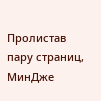Пролистав пару страниц, МинДже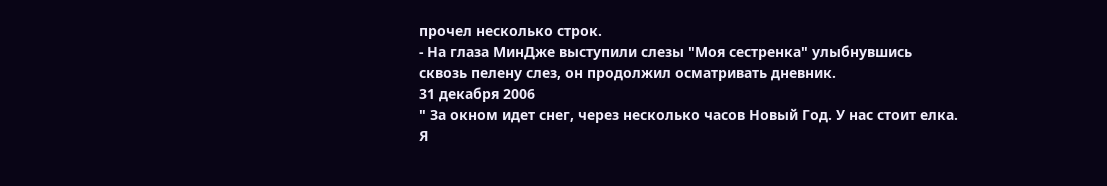прочел несколько строк.
- На глаза МинДже выступили слезы "Моя сестренка" улыбнувшись сквозь пелену слез, он продолжил осматривать дневник.
31 декабря 2006
" За окном идет снег, через несколько часов Новый Год. У нас стоит елка. Я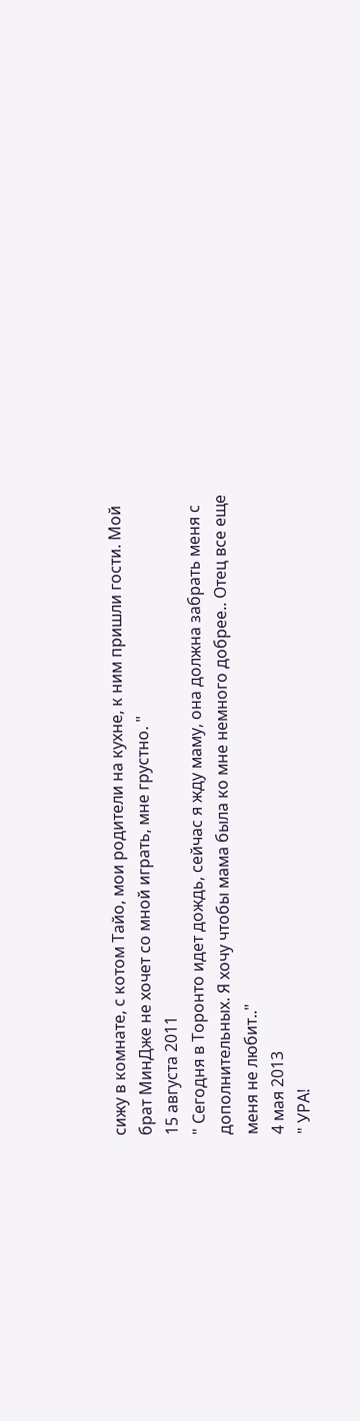сижу в комнате, с котом Тайо, мои родители на кухне, к ним пришли гости. Мой брат МинДже не хочет со мной играть, мне грустно. "
15 августа 2011
" Сегодня в Торонто идет дождь, сейчас я жду маму, она должна забрать меня с дополнительных. Я хочу чтобы мама была ко мне немного добрее.. Отец все еще меня не любит.."
4 мая 2013
" УРА!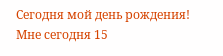Сегодня мой день рождения! Мне сегодня 15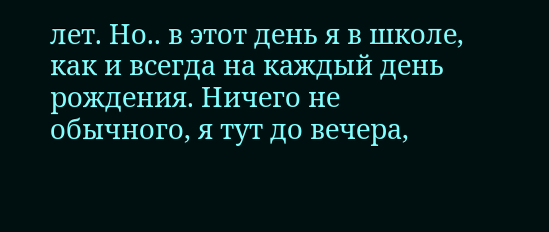лет. Но.. в этот день я в школе, как и всегда на каждый день рождения. Ничего не обычного, я тут до вечера,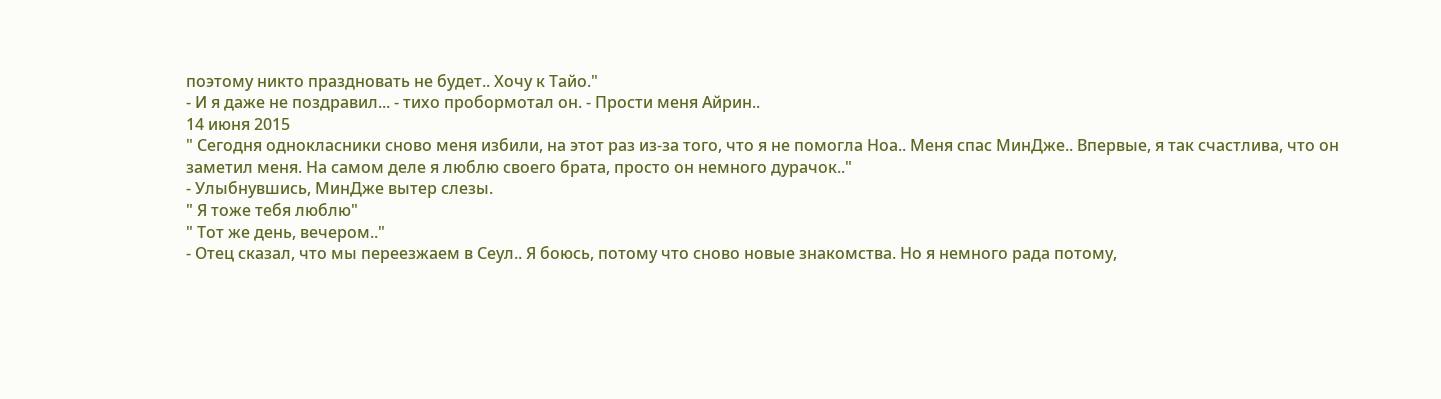поэтому никто праздновать не будет.. Хочу к Тайо."
- И я даже не поздравил... - тихо пробормотал он. - Прости меня Айрин..
14 июня 2015
" Сегодня однокласники сново меня избили, на этот раз из-за того, что я не помогла Ноа.. Меня спас МинДже.. Впервые, я так счастлива, что он заметил меня. На самом деле я люблю своего брата, просто он немного дурачок.."
- Улыбнувшись, МинДже вытер слезы.
" Я тоже тебя люблю"
" Тот же день, вечером.."
- Отец сказал, что мы переезжаем в Сеул.. Я боюсь, потому что сново новые знакомства. Но я немного рада потому,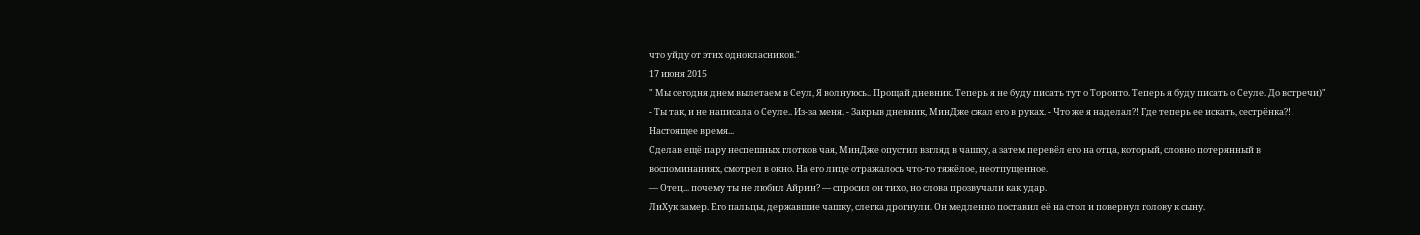что уйду от этих однокласников."
17 июня 2015
" Мы сегодня днем вылетаем в Сеул, Я волнуюсь.. Прощай дневник. Теперь я не буду писать тут о Торонто. Теперь я буду писать о Сеуле. До встречи)"
- Ты так, и не написала о Сеуле.. Из-за меня. - Закрыв дневник, МинДже сжал его в руках. - Что же я наделал?! Где теперь ее искать, сестрёнка?!
Настоящее время...
Сделав ещё пару неспешных глотков чая, МинДже опустил взгляд в чашку, а затем перевёл его на отца, который, словно потерянный в воспоминаниях, смотрел в окно. На его лице отражалось что-то тяжёлое, неотпущенное.
— Отец... почему ты не любил Айрин? — спросил он тихо, но слова прозвучали как удар.
ЛиХук замер. Его пальцы, державшие чашку, слегка дрогнули. Он медленно поставил её на стол и повернул голову к сыну.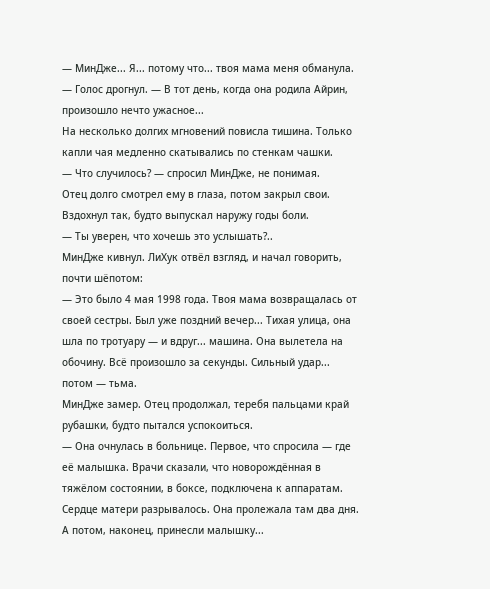— МинДже... Я... потому что... твоя мама меня обманула. — Голос дрогнул. — В тот день, когда она родила Айрин, произошло нечто ужасное...
На несколько долгих мгновений повисла тишина. Только капли чая медленно скатывались по стенкам чашки.
— Что случилось? — спросил МинДже, не понимая.
Отец долго смотрел ему в глаза, потом закрыл свои. Вздохнул так, будто выпускал наружу годы боли.
— Ты уверен, что хочешь это услышать?..
МинДже кивнул. ЛиХук отвёл взгляд, и начал говорить, почти шёпотом:
— Это было 4 мая 1998 года. Твоя мама возвращалась от своей сестры. Был уже поздний вечер... Тихая улица, она шла по тротуару — и вдруг... машина. Она вылетела на обочину. Всё произошло за секунды. Сильный удар... потом — тьма.
МинДже замер. Отец продолжал, теребя пальцами край рубашки, будто пытался успокоиться.
— Она очнулась в больнице. Первое, что спросила — где её малышка. Врачи сказали, что новорождённая в тяжёлом состоянии, в боксе, подключена к аппаратам. Сердце матери разрывалось. Она пролежала там два дня. А потом, наконец, принесли малышку...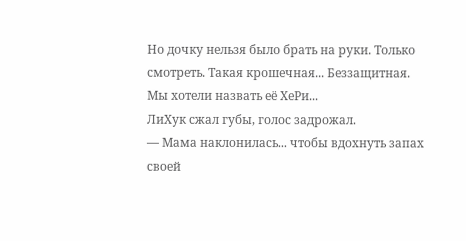Но дочку нельзя было брать на руки. Только смотреть. Такая крошечная... Беззащитная. Мы хотели назвать её ХеРи...
ЛиХук сжал губы, голос задрожал.
— Мама наклонилась... чтобы вдохнуть запах своей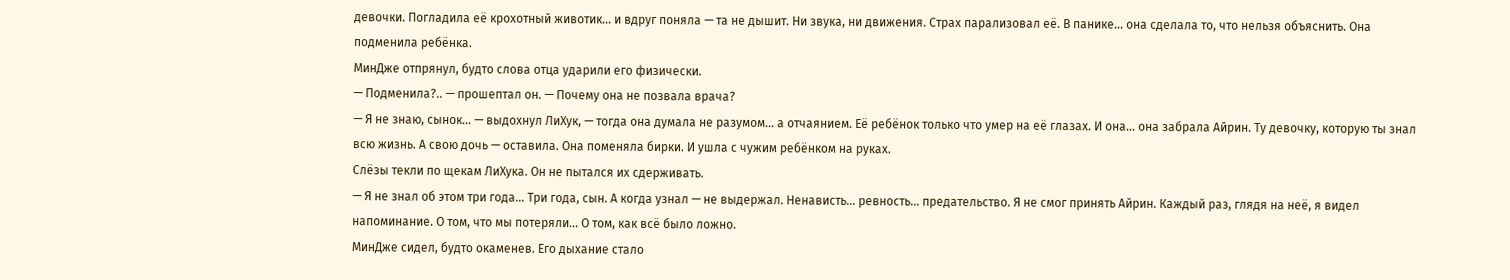девочки. Погладила её крохотный животик... и вдруг поняла — та не дышит. Ни звука, ни движения. Страх парализовал её. В панике... она сделала то, что нельзя объяснить. Она подменила ребёнка.
МинДже отпрянул, будто слова отца ударили его физически.
— Подменила?.. — прошептал он. — Почему она не позвала врача?
— Я не знаю, сынок... — выдохнул ЛиХук, — тогда она думала не разумом... а отчаянием. Её ребёнок только что умер на её глазах. И она... она забрала Айрин. Ту девочку, которую ты знал всю жизнь. А свою дочь — оставила. Она поменяла бирки. И ушла с чужим ребёнком на руках.
Слёзы текли по щекам ЛиХука. Он не пытался их сдерживать.
— Я не знал об этом три года... Три года, сын. А когда узнал — не выдержал. Ненависть... ревность... предательство. Я не смог принять Айрин. Каждый раз, глядя на неё, я видел напоминание. О том, что мы потеряли... О том, как всё было ложно.
МинДже сидел, будто окаменев. Его дыхание стало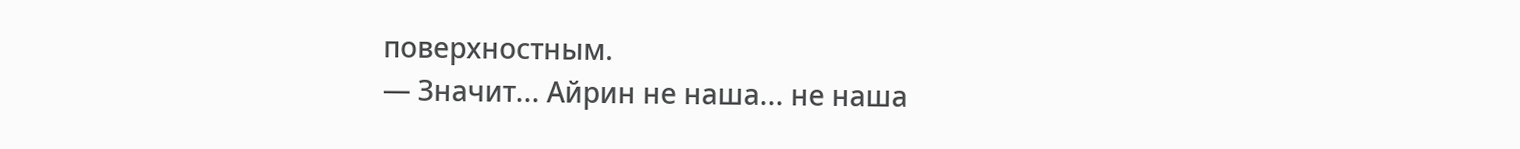поверхностным.
— Значит... Айрин не наша... не наша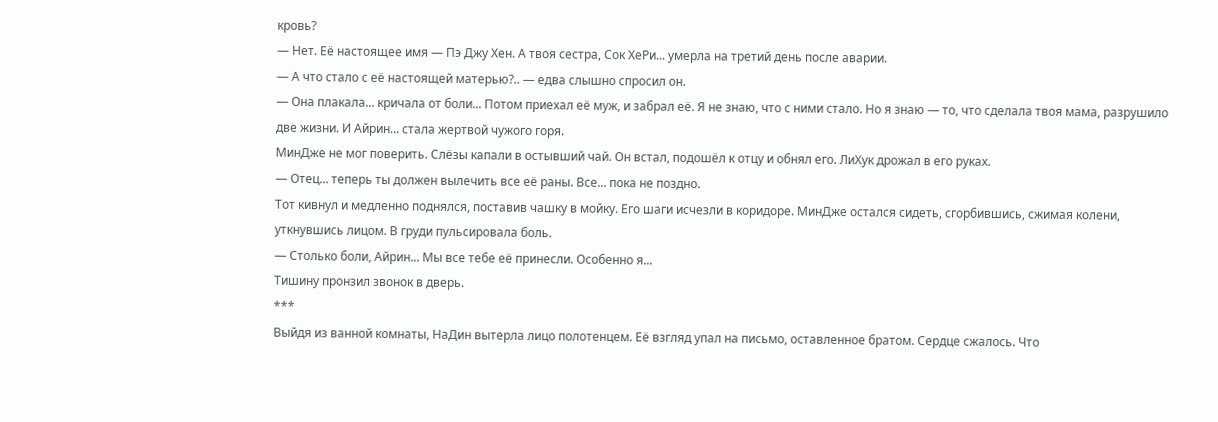кровь?
— Нет. Её настоящее имя — Пэ Джу Хен. А твоя сестра, Сок ХеРи... умерла на третий день после аварии.
— А что стало с её настоящей матерью?.. — едва слышно спросил он.
— Она плакала... кричала от боли... Потом приехал её муж, и забрал её. Я не знаю, что с ними стало. Но я знаю — то, что сделала твоя мама, разрушило две жизни. И Айрин... стала жертвой чужого горя.
МинДже не мог поверить. Слёзы капали в остывший чай. Он встал, подошёл к отцу и обнял его. ЛиХук дрожал в его руках.
— Отец... теперь ты должен вылечить все её раны. Все... пока не поздно.
Тот кивнул и медленно поднялся, поставив чашку в мойку. Его шаги исчезли в коридоре. МинДже остался сидеть, сгорбившись, сжимая колени, уткнувшись лицом. В груди пульсировала боль.
— Столько боли, Айрин... Мы все тебе её принесли. Особенно я...
Тишину пронзил звонок в дверь.
***
Выйдя из ванной комнаты, НаДин вытерла лицо полотенцем. Её взгляд упал на письмо, оставленное братом. Сердце сжалось. Что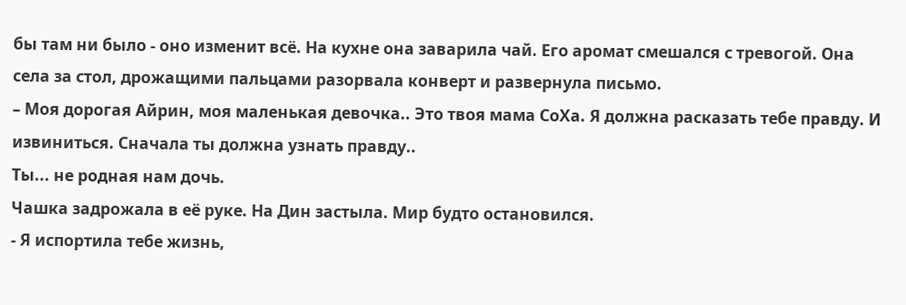бы там ни было - оно изменит всё. На кухне она заварила чай. Его аромат смешался с тревогой. Она села за стол, дрожащими пальцами разорвала конверт и развернула письмо.
– Моя дорогая Айрин, моя маленькая девочка.. Это твоя мама СоХа. Я должна расказать тебе правду. И извиниться. Сначала ты должна узнать правду..
Ты... не родная нам дочь.
Чашка задрожала в её руке. На Дин застыла. Мир будто остановился.
- Я испортила тебе жизнь,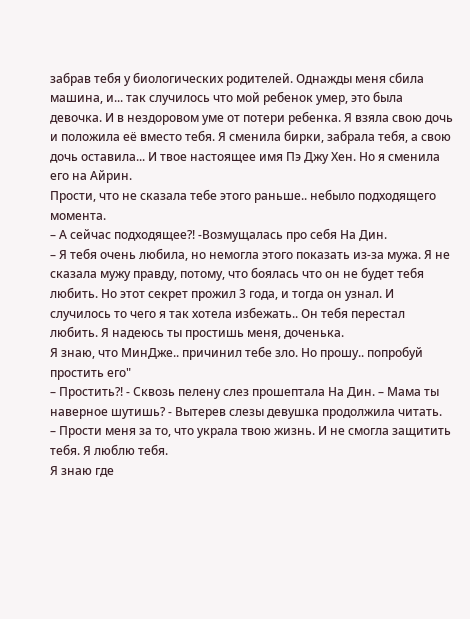забрав тебя у биологических родителей. Однажды меня сбила машина, и... так случилось что мой ребенок умер, это была девочка. И в нездоровом уме от потери ребенка. Я взяла свою дочь и положила её вместо тебя. Я сменила бирки, забрала тебя, а свою дочь оставила... И твое настоящее имя Пэ Джу Хен. Но я сменила его на Айрин.
Прости, что не сказала тебе этого раньше.. небыло подходящего момента.
– А сейчас подходящее?! -Возмущалась про себя На Дин.
– Я тебя очень любила, но немогла этого показать из-за мужа. Я не сказала мужу правду, потому, что боялась что он не будет тебя любить. Но этот секрет прожил 3 года, и тогда он узнал. И случилось то чего я так хотела избежать.. Он тебя перестал любить. Я надеюсь ты простишь меня, доченька.
Я знаю, что МинДже.. причинил тебе зло. Но прошу.. попробуй простить его"
– Простить?! - Сквозь пелену слез прошептала На Дин. – Мама ты наверное шутишь? - Вытерев слезы девушка продолжила читать.
– Прости меня за то, что украла твою жизнь. И не смогла защитить тебя. Я люблю тебя.
Я знаю где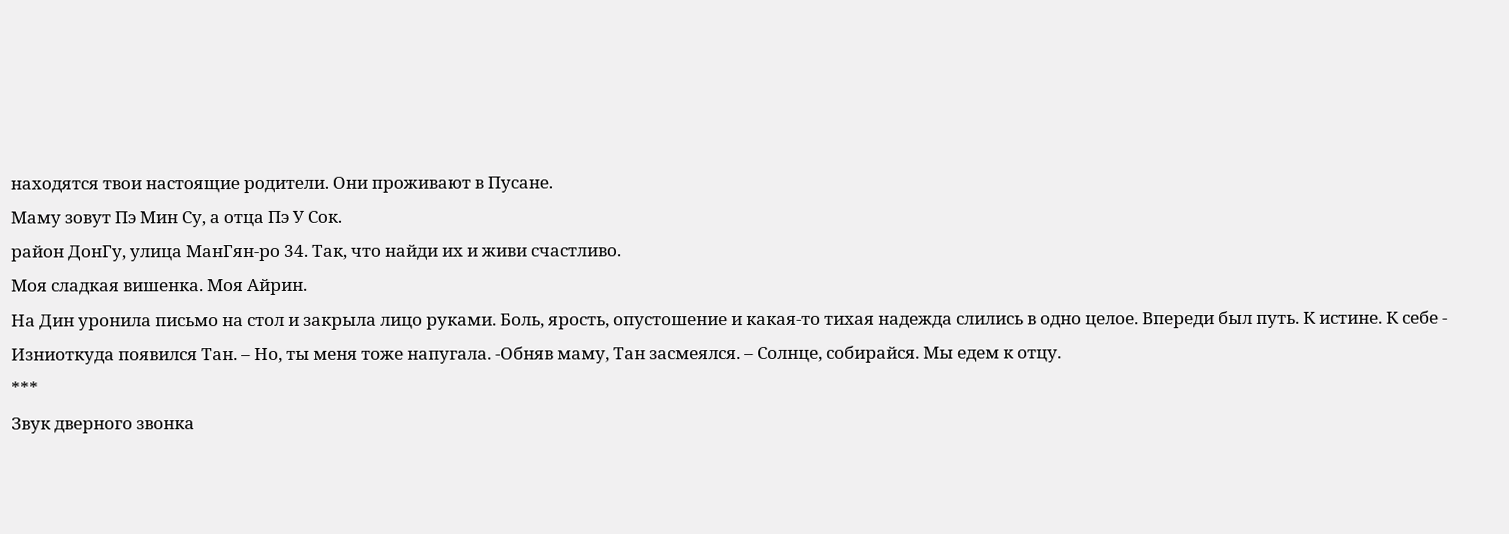находятся твои настоящие родители. Они проживают в Пусане.
Маму зовут Пэ Мин Су, а отца Пэ У Сок.
район ДонГу, улица МанГян-ро 34. Так, что найди их и живи счастливо.
Моя сладкая вишенка. Моя Айрин.
На Дин уронила письмо на стол и закрыла лицо руками. Боль, ярость, опустошение и какая-то тихая надежда слились в одно целое. Впереди был путь. К истине. К себе - Изниоткуда появился Тан. – Но, ты меня тоже напугала. -Обняв маму, Тан засмеялся. – Солнце, собирайся. Мы едем к отцу.
***
Звук дверного звонка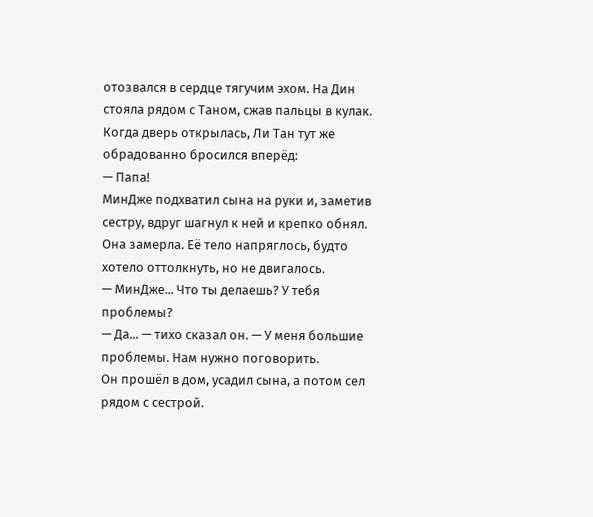отозвался в сердце тягучим эхом. На Дин стояла рядом с Таном, сжав пальцы в кулак. Когда дверь открылась, Ли Тан тут же обрадованно бросился вперёд:
— Папа!
МинДже подхватил сына на руки и, заметив сестру, вдруг шагнул к ней и крепко обнял.
Она замерла. Её тело напряглось, будто хотело оттолкнуть, но не двигалось.
— МинДже... Что ты делаешь? У тебя проблемы?
— Да... — тихо сказал он. — У меня большие проблемы. Нам нужно поговорить.
Он прошёл в дом, усадил сына, а потом сел рядом с сестрой.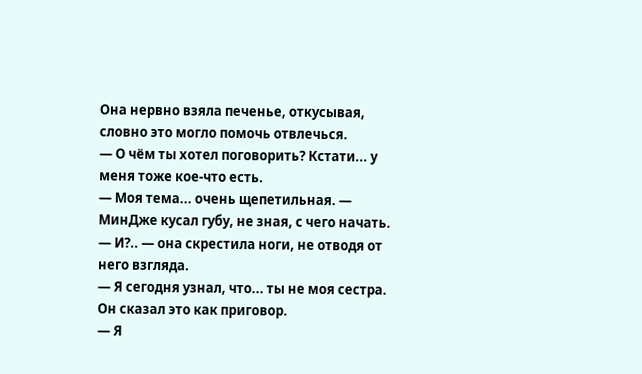Она нервно взяла печенье, откусывая, словно это могло помочь отвлечься.
— О чём ты хотел поговорить? Кстати... у меня тоже кое-что есть.
— Моя тема... очень щепетильная. — МинДже кусал губу, не зная, с чего начать.
— И?.. — она скрестила ноги, не отводя от него взгляда.
— Я сегодня узнал, что... ты не моя сестра.
Он сказал это как приговор.
— Я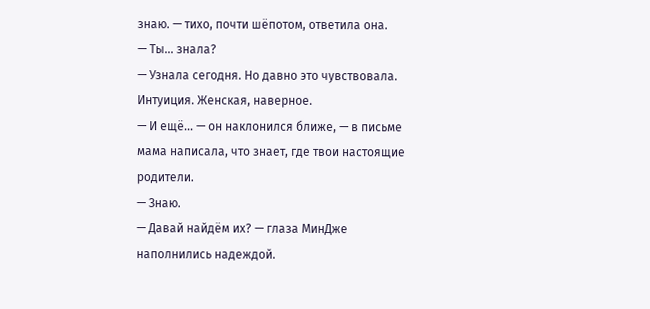знаю. — тихо, почти шёпотом, ответила она.
— Ты... знала?
— Узнала сегодня. Но давно это чувствовала. Интуиция. Женская, наверное.
— И ещё... — он наклонился ближе, — в письме мама написала, что знает, где твои настоящие родители.
— Знаю.
— Давай найдём их? — глаза МинДже наполнились надеждой.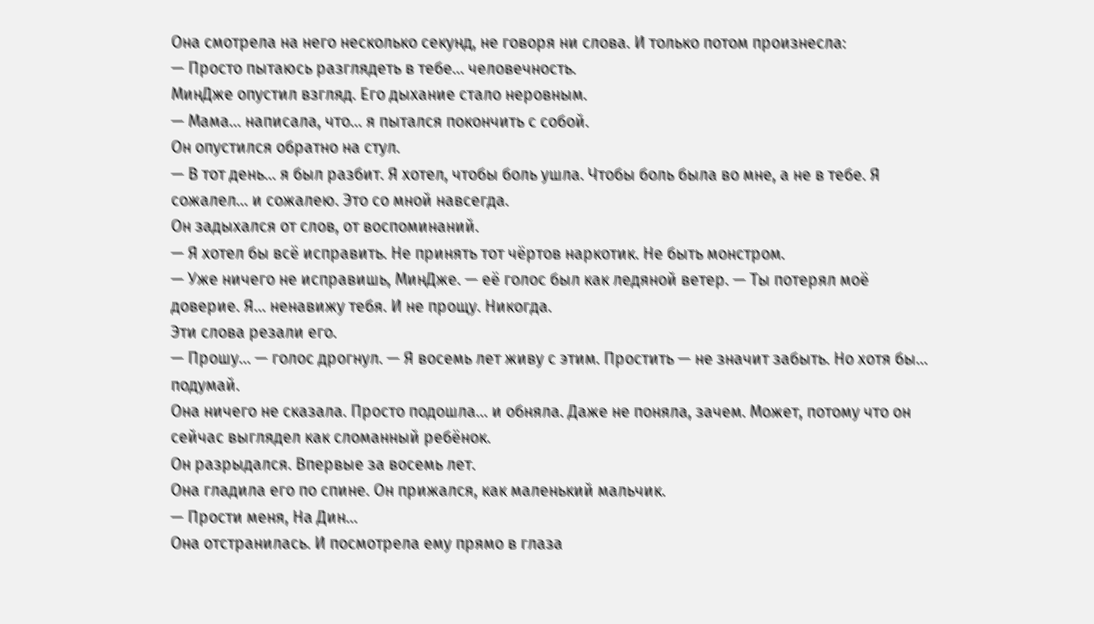Она смотрела на него несколько секунд, не говоря ни слова. И только потом произнесла:
— Просто пытаюсь разглядеть в тебе... человечность.
МинДже опустил взгляд. Его дыхание стало неровным.
— Мама... написала, что... я пытался покончить с собой.
Он опустился обратно на стул.
— В тот день... я был разбит. Я хотел, чтобы боль ушла. Чтобы боль была во мне, а не в тебе. Я сожалел... и сожалею. Это со мной навсегда.
Он задыхался от слов, от воспоминаний.
— Я хотел бы всё исправить. Не принять тот чёртов наркотик. Не быть монстром.
— Уже ничего не исправишь, МинДже. — её голос был как ледяной ветер. — Ты потерял моё доверие. Я... ненавижу тебя. И не прощу. Никогда.
Эти слова резали его.
— Прошу... — голос дрогнул. — Я восемь лет живу с этим. Простить — не значит забыть. Но хотя бы... подумай.
Она ничего не сказала. Просто подошла... и обняла. Даже не поняла, зачем. Может, потому что он сейчас выглядел как сломанный ребёнок.
Он разрыдался. Впервые за восемь лет.
Она гладила его по спине. Он прижался, как маленький мальчик.
— Прости меня, На Дин...
Она отстранилась. И посмотрела ему прямо в глаза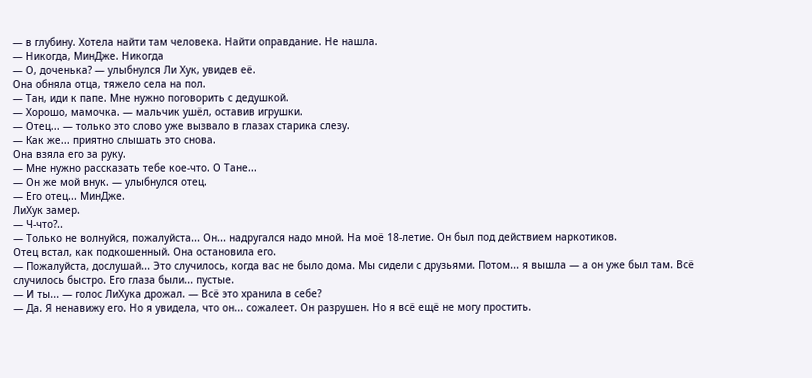— в глубину. Хотела найти там человека. Найти оправдание. Не нашла.
— Никогда, МинДже. Никогда
— О, доченька? — улыбнулся Ли Хук, увидев её.
Она обняла отца, тяжело села на пол.
— Тан, иди к папе. Мне нужно поговорить с дедушкой.
— Хорошо, мамочка. — мальчик ушёл, оставив игрушки.
— Отец... — только это слово уже вызвало в глазах старика слезу.
— Как же... приятно слышать это снова.
Она взяла его за руку.
— Мне нужно рассказать тебе кое-что. О Тане...
— Он же мой внук. — улыбнулся отец.
— Его отец... МинДже.
ЛиХук замер.
— Ч-что?..
— Только не волнуйся, пожалуйста... Он... надругался надо мной. На моё 18-летие. Он был под действием наркотиков.
Отец встал, как подкошенный. Она остановила его.
— Пожалуйста, дослушай... Это случилось, когда вас не было дома. Мы сидели с друзьями. Потом... я вышла — а он уже был там. Всё случилось быстро. Его глаза были... пустые.
— И ты... — голос ЛиХука дрожал. — Всё это хранила в себе?
— Да. Я ненавижу его. Но я увидела, что он... сожалеет. Он разрушен. Но я всё ещё не могу простить.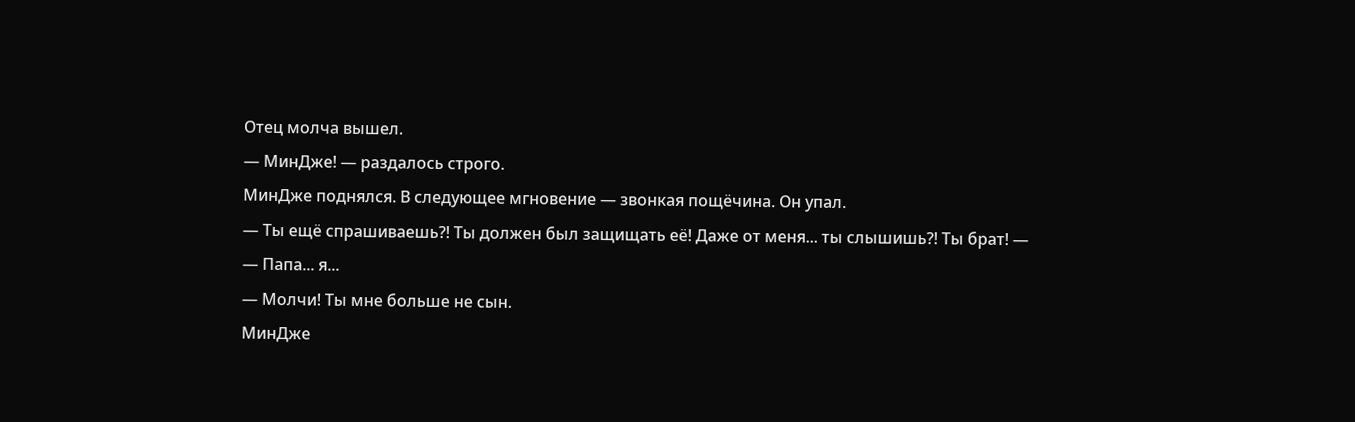Отец молча вышел.
— МинДже! — раздалось строго.
МинДже поднялся. В следующее мгновение — звонкая пощёчина. Он упал.
— Ты ещё спрашиваешь?! Ты должен был защищать её! Даже от меня... ты слышишь?! Ты брат! —
— Папа... я...
— Молчи! Ты мне больше не сын.
МинДже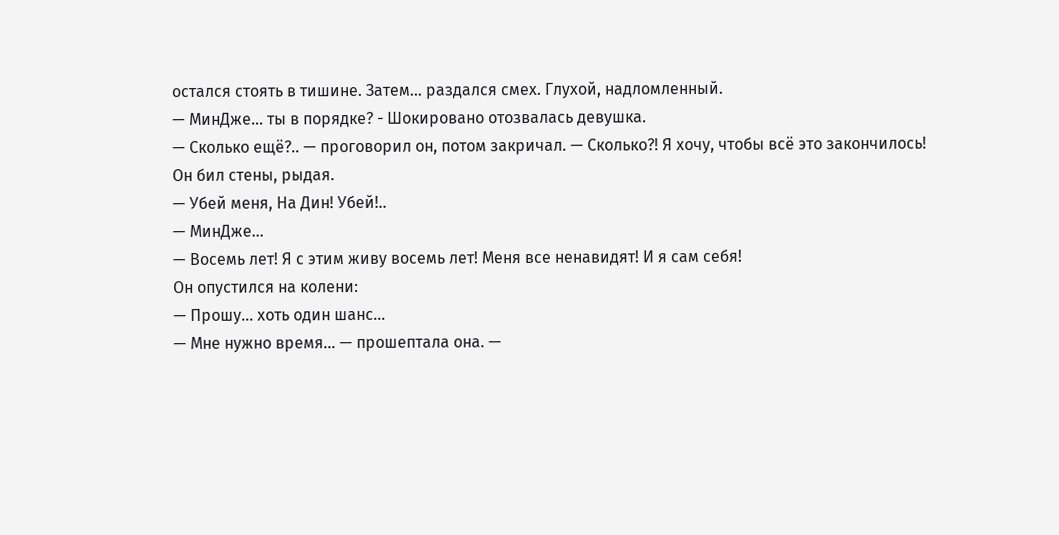остался стоять в тишине. Затем... раздался смех. Глухой, надломленный.
— МинДже... ты в порядке? - Шокировано отозвалась девушка.
— Сколько ещё?.. — проговорил он, потом закричал. — Сколько?! Я хочу, чтобы всё это закончилось!
Он бил стены, рыдая.
— Убей меня, На Дин! Убей!..
— МинДже...
— Восемь лет! Я с этим живу восемь лет! Меня все ненавидят! И я сам себя!
Он опустился на колени:
— Прошу... хоть один шанс...
— Мне нужно время... — прошептала она. —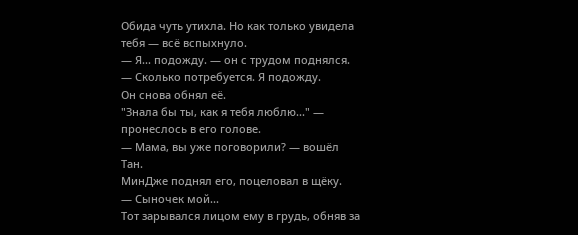Обида чуть утихла. Но как только увидела тебя — всё вспыхнуло.
— Я... подожду. — он с трудом поднялся. — Сколько потребуется. Я подожду.
Он снова обнял её.
"Знала бы ты, как я тебя люблю..." — пронеслось в его голове.
— Мама, вы уже поговорили? — вошёл Тан.
МинДже поднял его, поцеловал в щёку.
— Сыночек мой...
Тот зарывался лицом ему в грудь, обняв за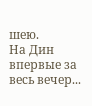шею.
На Дин впервые за весь вечер...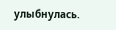улыбнулась.